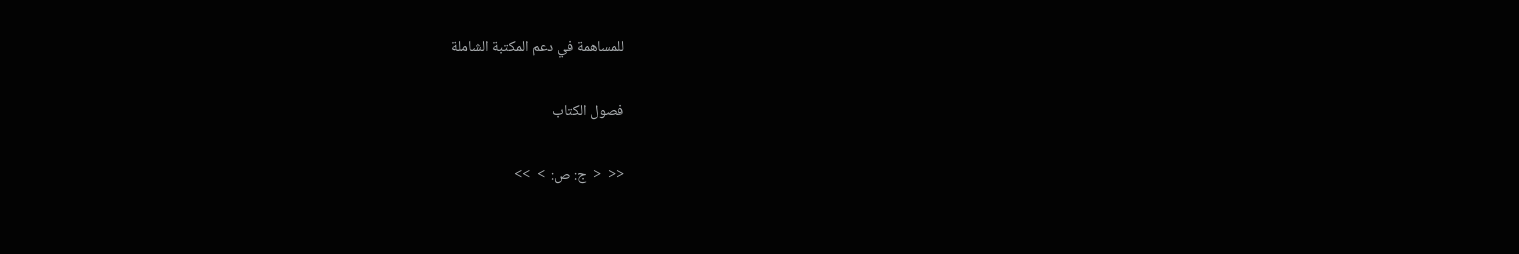للمساهمة في دعم المكتبة الشاملة

فصول الكتاب

<<  <  ج: ص:  >  >>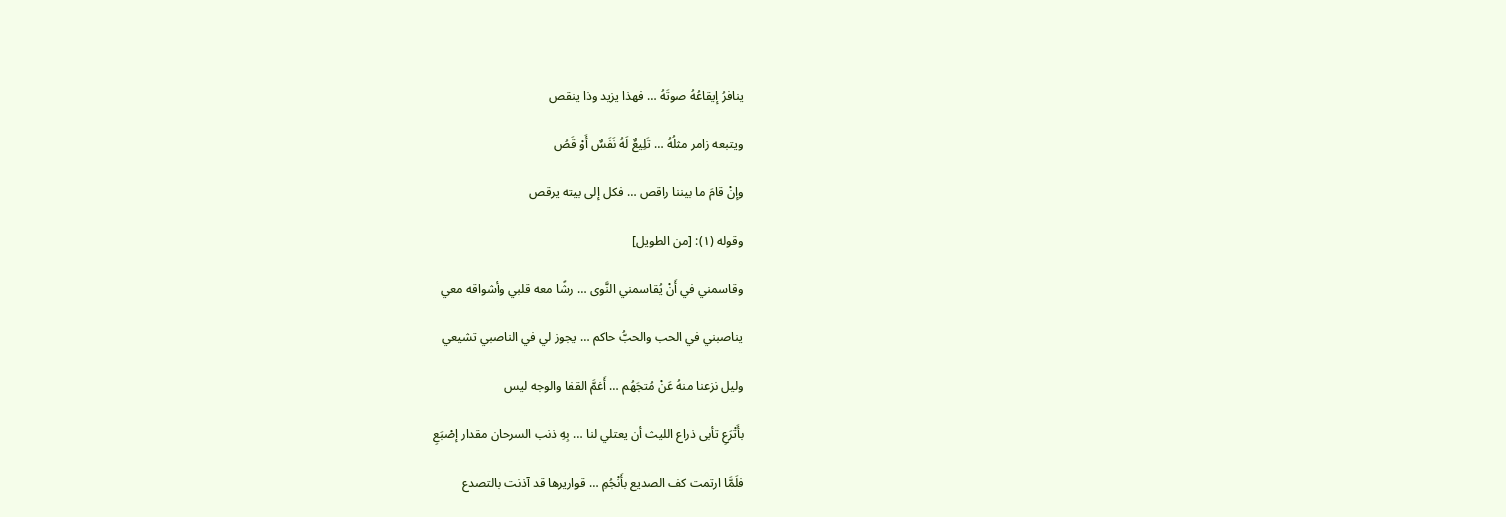ينافرُ إيقاعُهُ صوتَهُ … فهذا يزيد وذا ينقص

ويتبعه زامر مثلُهُ … تَلِيعٌ لَهُ نَفَسٌ أَوْ قَصُ

وإنْ قامَ ما بيننا راقص … فكل إلى بيته يرقص

وقوله (١): [من الطويل]

وقاسمني في أَنْ يُقاسمني النَّوى … رشًا معه قلبي وأشواقه معي

يناصبني في الحب والحبُّ حاكم … يجوز لي في الناصبي تشيعي

وليل نزعنا منهُ عَنْ مُتجَهُم … أَغمَّ القفا والوجه ليس

بأَتْرَعِ تأبى ذراع الليث أن يعتلي لنا … بِهِ ذنب السرحان مقدار إصْبَعِ

فلَمَّا ارتمت كف الصديع بأَنْجُمِ … قواريرها قد آذنت بالتصدع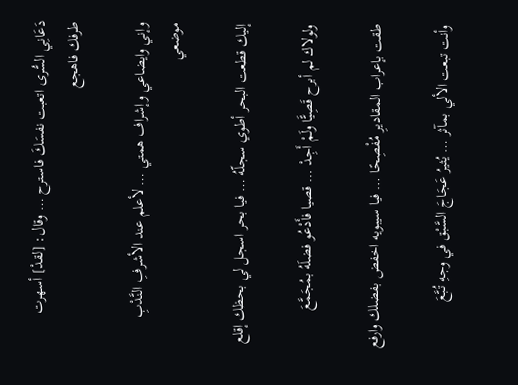دَعَانِي السُّرى اتعبت نفسَكَ فاسترح … وقال: [لقدْ] أسهرت طرفك فاهجع

وإني وايضاعي وإشراف همتي … لأعلم عند الأشرفِ النَّدْبِ موضعي

إليك قطعت البحر أطوي سجلّهُ … فيا بحر اسجل لي بحظك إقلع

ولولاك لم أبرح قَصِيًَّا ولَمْ أَجِدْ … قصيا فأَدْعُو فضلَهُ بمُجَمَّعَ

طقت بإعراب المقاديرِ مُفْصِحًا … فيا سيبويه اخفض بفضلك وارفع

وأنت تبعت الألي بمآثر … يُثيرُ عَجَاجَ السَّبْق في وجهِ تُبَّعَ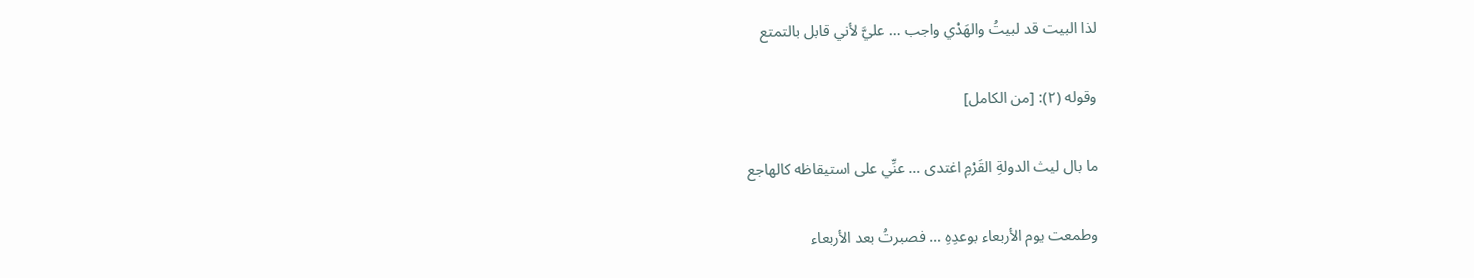لذا البيت قد لبيتُ والهَدْي واجب … عليَّ لأني قابل بالتمتع

وقوله (٢): [من الكامل]

ما بال ليث الدولةِ القَرْمِ اغتدى … عنِّي على استيقاظه كالهاجع

وطمعت يوم الأربعاء بوعدِهِ … فصبرتُ بعد الأربعاء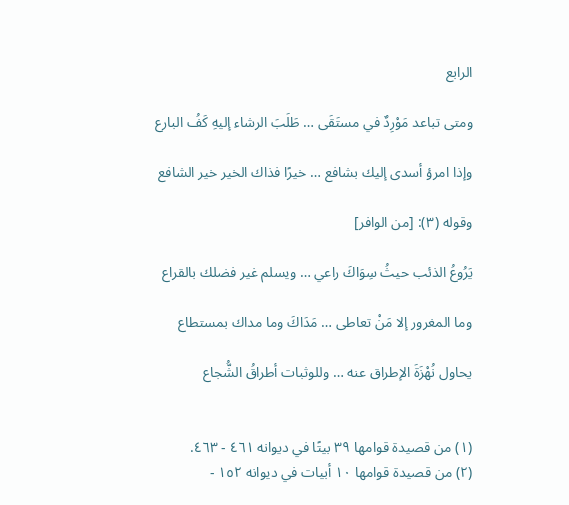الرابع

ومتى تباعد مَوْرِدٌ في مستَقَى … طَلَبَ الرشاء إليهِ كَفُ البارع

وإذا امرؤ أسدى إليك بشافع … خيرًا فذاك الخير خير الشافع

وقوله (٣): [من الوافر]

يَرُوعُ الذئب حيثُ سِوَاكَ راعي … ويسلم غير فضلك بالقراع

وما المغرور إلا مَنْ تعاطى … مَدَاكَ وما مداك بمستطاع

يحاول نُهْزَةَ الإطراق عنه … وللوثبات أطراقُ الشُّجاع


(١) من قصيدة قوامها ٣٩ بيتًا في ديوانه ٤٦١ - ٤٦٣.
(٢) من قصيدة قوامها ١٠ أبيات في ديوانه ١٥٢ -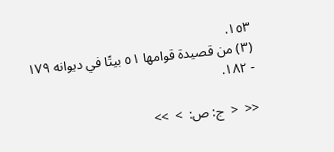١٥٣.
(٣) من قصيدة قوامها ٥١ بيتًا في ديوانه ١٧٩ - ١٨٢.

<<  <  ج: ص:  >  >>